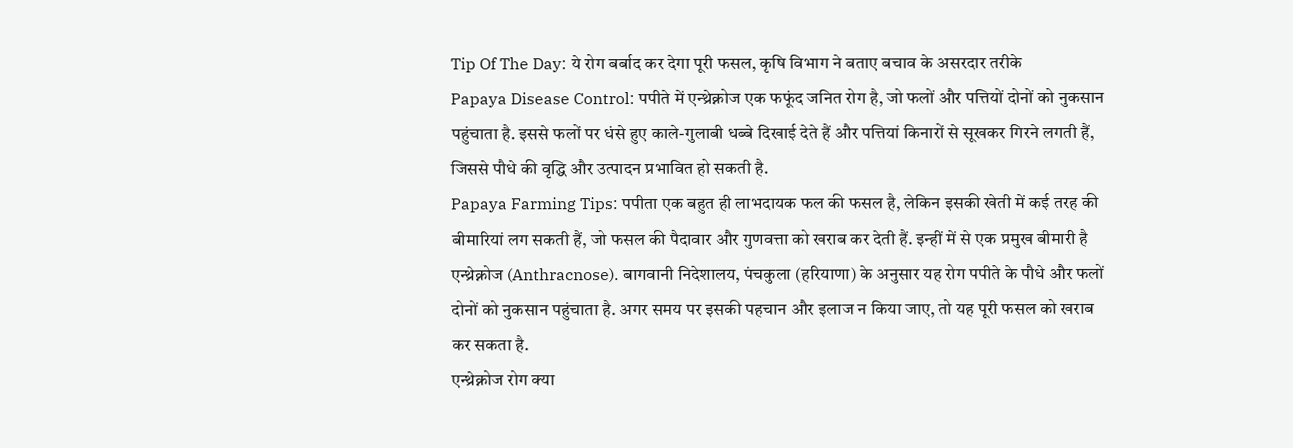Tip Of The Day: ये रोग बर्बाद कर देगा पूरी फसल, कृषि विभाग ने बताए बचाव के असरदार तरीके
Papaya Disease Control: पपीते में एन्थ्रेक्नोज एक फफूंद जनित रोग है, जो फलों और पत्तियों दोनों को नुकसान पहुंचाता है. इससे फलों पर धंसे हुए काले-गुलाबी धब्बे दिखाई देते हैं और पत्तियां किनारों से सूखकर गिरने लगती हैं, जिससे पौधे की वृद्धि और उत्पादन प्रभावित हो सकती है.
Papaya Farming Tips: पपीता एक बहुत ही लाभदायक फल की फसल है, लेकिन इसकी खेती में कई तरह की बीमारियां लग सकती हैं, जो फसल की पैदावार और गुणवत्ता को खराब कर देती हैं. इन्हीं में से एक प्रमुख बीमारी है एन्थ्रेक्नोज (Anthracnose). बागवानी निदेशालय, पंचकुला (हरियाणा) के अनुसार यह रोग पपीते के पौधे और फलों दोनों को नुकसान पहुंचाता है. अगर समय पर इसकी पहचान और इलाज न किया जाए, तो यह पूरी फसल को खराब कर सकता है.
एन्थ्रेक्नोज रोग क्या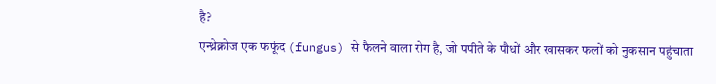है?
एन्थ्रेक्नोज एक फफूंद (fungus) से फैलने वाला रोग है, जो पपीते के पौधों और खासकर फलों को नुकसान पहुंचाता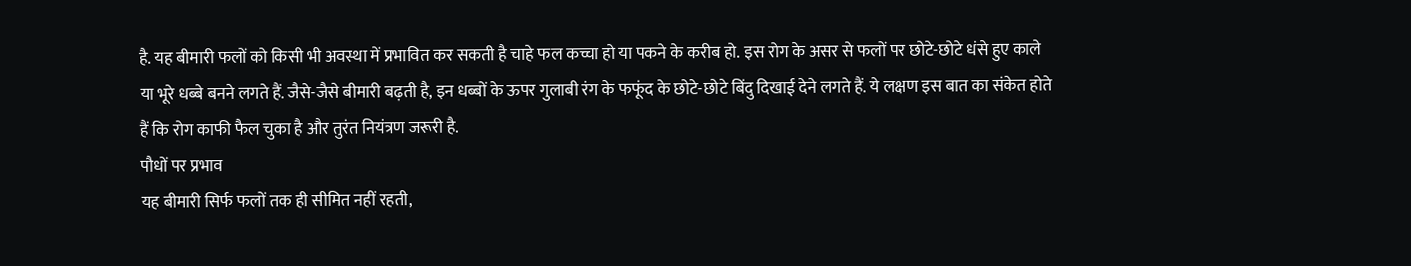है. यह बीमारी फलों को किसी भी अवस्था में प्रभावित कर सकती है चाहे फल कच्चा हो या पकने के करीब हो. इस रोग के असर से फलों पर छोटे-छोटे धंसे हुए काले या भूरे धब्बे बनने लगते हैं. जैसे-जैसे बीमारी बढ़ती है, इन धब्बों के ऊपर गुलाबी रंग के फफूंद के छोटे-छोटे बिंदु दिखाई देने लगते हैं. ये लक्षण इस बात का संकेत होते हैं कि रोग काफी फैल चुका है और तुरंत नियंत्रण जरूरी है.
पौधों पर प्रभाव
यह बीमारी सिर्फ फलों तक ही सीमित नहीं रहती,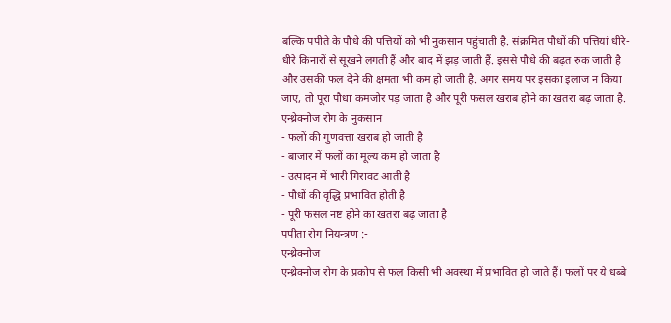बल्कि पपीते के पौधे की पत्तियों को भी नुकसान पहुंचाती है. संक्रमित पौधों की पत्तियां धीरे-धीरे किनारों से सूखने लगती हैं और बाद में झड़ जाती हैं. इससे पौधे की बढ़त रुक जाती है और उसकी फल देने की क्षमता भी कम हो जाती है. अगर समय पर इसका इलाज न किया जाए, तो पूरा पौधा कमजोर पड़ जाता है और पूरी फसल खराब होने का खतरा बढ़ जाता है.
एन्थ्रेक्नोज रोग के नुकसान
- फलों की गुणवत्ता खराब हो जाती है
- बाजार में फलों का मूल्य कम हो जाता है
- उत्पादन में भारी गिरावट आती है
- पौधों की वृद्धि प्रभावित होती है
- पूरी फसल नष्ट होने का खतरा बढ़ जाता है
पपीता रोग नियन्त्रण :-
एन्थ्रेक्नोज
एन्थ्रेक्नोज रोग के प्रकोप से फल किसी भी अवस्था में प्रभावित हो जाते हैं। फलों पर ये धब्बे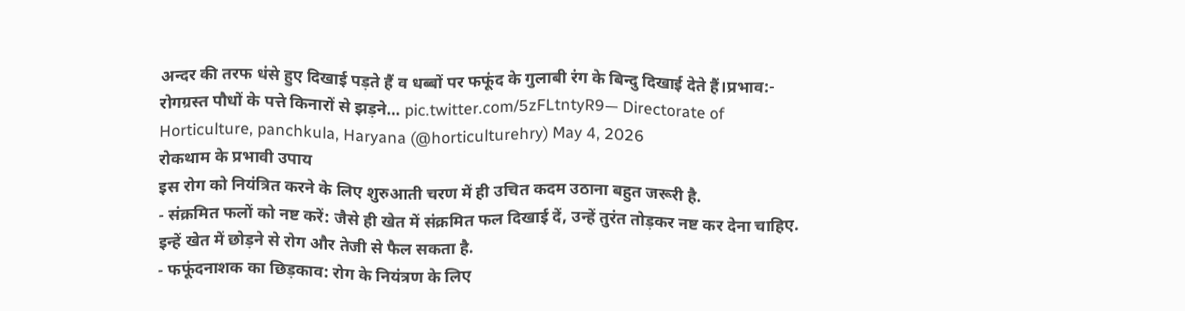अन्दर की तरफ धंसे हुए दिखाई पड़ते हैं व धब्बों पर फफूंद के गुलाबी रंग के बिन्दु दिखाई देते हैं।प्रभाव:-
रोगग्रस्त पौधों के पत्ते किनारों से झड़ने… pic.twitter.com/5zFLtntyR9— Directorate of Horticulture, panchkula, Haryana (@horticulturehry) May 4, 2026
रोकथाम के प्रभावी उपाय
इस रोग को नियंत्रित करने के लिए शुरुआती चरण में ही उचित कदम उठाना बहुत जरूरी है.
- संक्रमित फलों को नष्ट करें: जैसे ही खेत में संक्रमित फल दिखाई दें, उन्हें तुरंत तोड़कर नष्ट कर देना चाहिए. इन्हें खेत में छोड़ने से रोग और तेजी से फैल सकता है.
- फफूंदनाशक का छिड़काव: रोग के नियंत्रण के लिए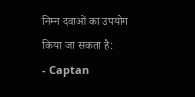निम्न दवाओं का उपयोग किया जा सकता है:
- Captan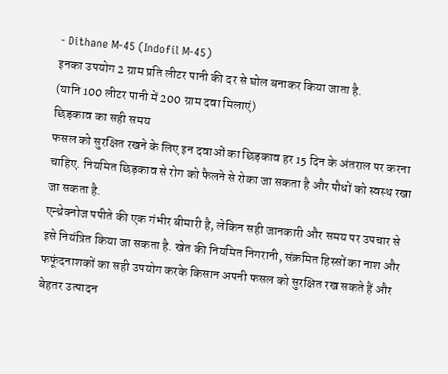- Dithane M-45 (Indofil M-45)
इनका उपयोग 2 ग्राम प्रति लीटर पानी की दर से घोल बनाकर किया जाता है.
(यानि 100 लीटर पानी में 200 ग्राम दवा मिलाएं)
छिड़काव का सही समय
फसल को सुरक्षित रखने के लिए इन दवाओं का छिड़काव हर 15 दिन के अंतराल पर करना चाहिए. नियमित छिड़काव से रोग को फैलने से रोका जा सकता है और पौधों को स्वस्थ रखा जा सकता है.
एन्थ्रेक्नोज पपीते की एक गंभीर बीमारी है, लेकिन सही जानकारी और समय पर उपचार से इसे नियंत्रित किया जा सकता है. खेत की नियमित निगरानी, संक्रमित हिस्सों का नाश और फफूंदनाशकों का सही उपयोग करके किसान अपनी फसल को सुरक्षित रख सकते हैं और बेहतर उत्पादन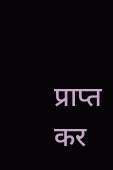प्राप्त कर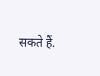सकते हैं.